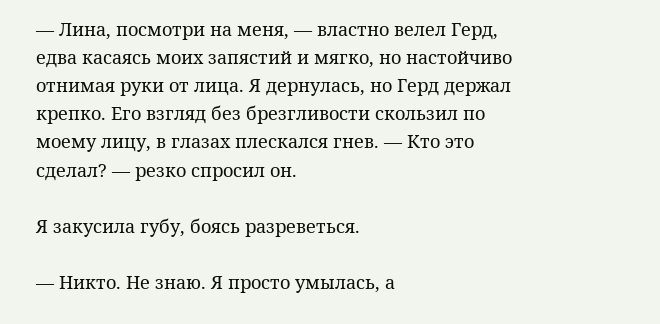— Лина, посмотри на меня, — властно велел Герд, едва касаясь моих запястий и мягко, но настойчиво отнимая руки от лица. Я дернулась, но Герд держал крепко. Его взгляд без брезгливости скользил по моему лицу, в глазах плескался гнев. — Кто это сделал? — резко спросил он.

Я закусила губу, боясь разреветься.

— Никто. Не знаю. Я просто умылась, а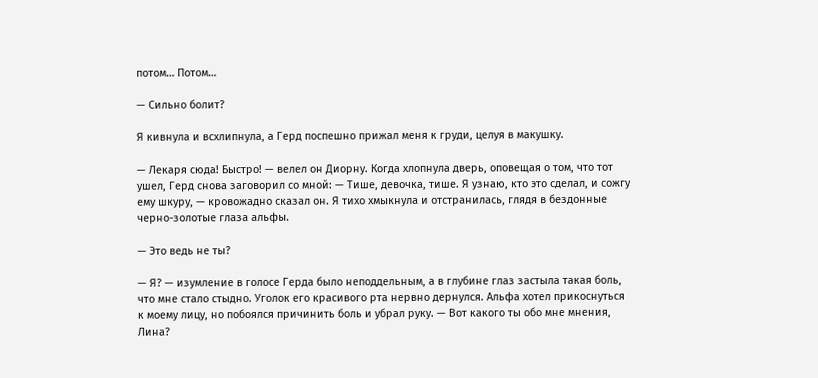потом… Потом…

— Сильно болит?

Я кивнула и всхлипнула, а Герд поспешно прижал меня к груди, целуя в макушку.

— Лекаря сюда! Быстро! — велел он Диорну. Когда хлопнула дверь, оповещая о том, что тот ушел, Герд снова заговорил со мной: — Тише, девочка, тише. Я узнаю, кто это сделал, и сожгу ему шкуру, — кровожадно сказал он. Я тихо хмыкнула и отстранилась, глядя в бездонные черно-золотые глаза альфы.

— Это ведь не ты?

— Я? — изумление в голосе Герда было неподдельным, а в глубине глаз застыла такая боль, что мне стало стыдно. Уголок его красивого рта нервно дернулся. Альфа хотел прикоснуться к моему лицу, но побоялся причинить боль и убрал руку. — Вот какого ты обо мне мнения, Лина?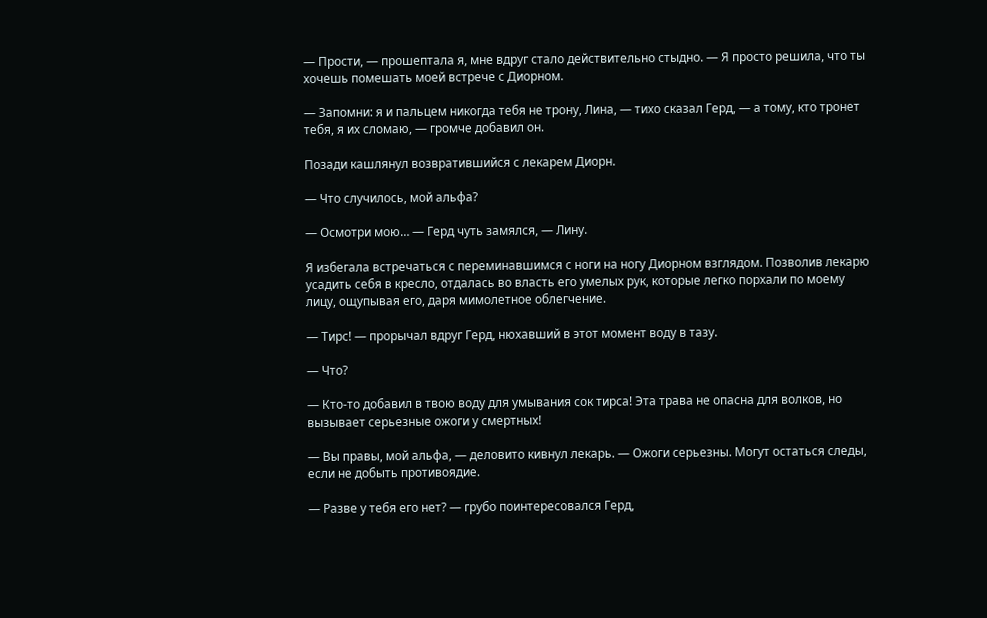— Прости, — прошептала я, мне вдруг стало действительно стыдно. — Я просто решила, что ты хочешь помешать моей встрече с Диорном.

— Запомни: я и пальцем никогда тебя не трону, Лина, — тихо сказал Герд, — а тому, кто тронет тебя, я их сломаю, — громче добавил он.

Позади кашлянул возвратившийся с лекарем Диорн.

— Что случилось, мой альфа?

— Осмотри мою… — Герд чуть замялся, — Лину.

Я избегала встречаться с переминавшимся с ноги на ногу Диорном взглядом. Позволив лекарю усадить себя в кресло, отдалась во власть его умелых рук, которые легко порхали по моему лицу, ощупывая его, даря мимолетное облегчение.

— Тирс! — прорычал вдруг Герд, нюхавший в этот момент воду в тазу.

— Что?

— Кто-то добавил в твою воду для умывания сок тирса! Эта трава не опасна для волков, но вызывает серьезные ожоги у смертных!

— Вы правы, мой альфа, — деловито кивнул лекарь. — Ожоги серьезны. Могут остаться следы, если не добыть противоядие.

— Разве у тебя его нет? — грубо поинтересовался Герд,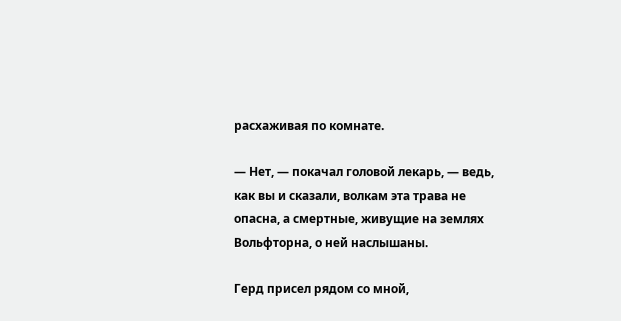расхаживая по комнате.

— Нет, — покачал головой лекарь, — ведь, как вы и сказали, волкам эта трава не опасна, а смертные, живущие на землях Вольфторна, о ней наслышаны.

Герд присел рядом со мной,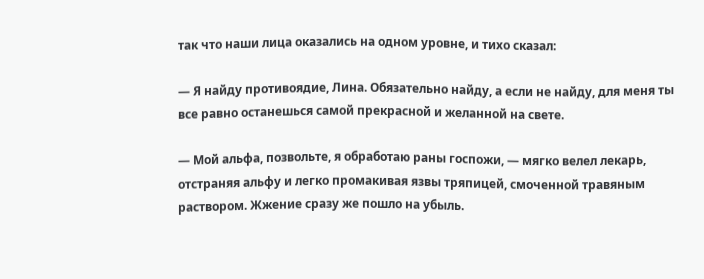так что наши лица оказались на одном уровне, и тихо сказал:

— Я найду противоядие, Лина. Обязательно найду, а если не найду, для меня ты все равно останешься самой прекрасной и желанной на свете.

— Мой альфа, позвольте, я обработаю раны госпожи, — мягко велел лекарь, отстраняя альфу и легко промакивая язвы тряпицей, смоченной травяным раствором. Жжение сразу же пошло на убыль.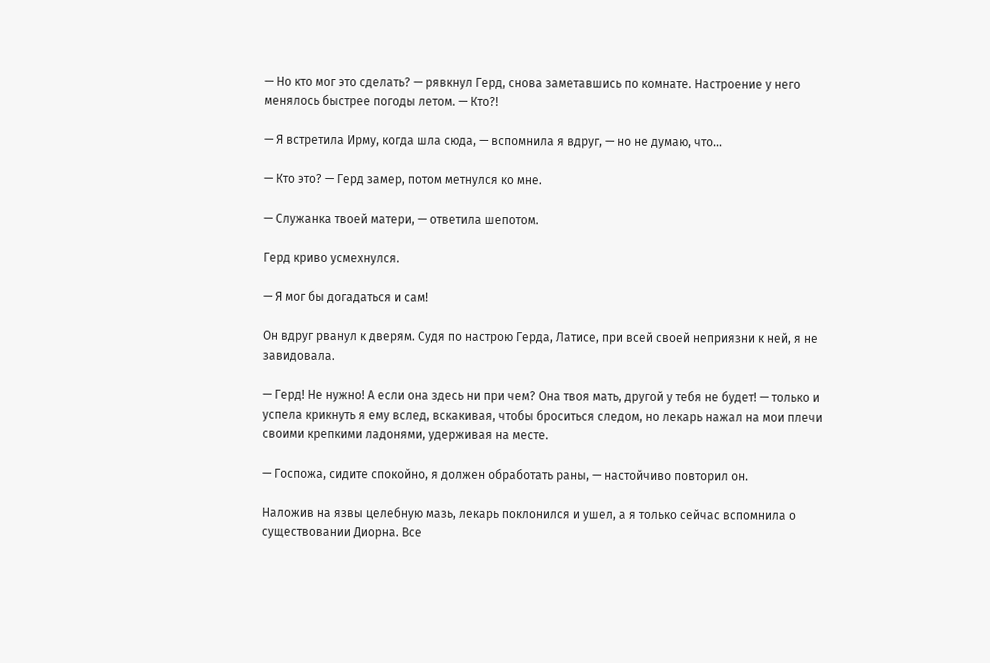— Но кто мог это сделать? — рявкнул Герд, снова заметавшись по комнате. Настроение у него менялось быстрее погоды летом. — Кто?!

— Я встретила Ирму, когда шла сюда, — вспомнила я вдруг, — но не думаю, что…

— Кто это? — Герд замер, потом метнулся ко мне.

— Служанка твоей матери, — ответила шепотом.

Герд криво усмехнулся.

— Я мог бы догадаться и сам!

Он вдруг рванул к дверям. Судя по настрою Герда, Латисе, при всей своей неприязни к ней, я не завидовала.

— Герд! Не нужно! А если она здесь ни при чем? Она твоя мать, другой у тебя не будет! — только и успела крикнуть я ему вслед, вскакивая, чтобы броситься следом, но лекарь нажал на мои плечи своими крепкими ладонями, удерживая на месте.

— Госпожа, сидите спокойно, я должен обработать раны, — настойчиво повторил он.

Наложив на язвы целебную мазь, лекарь поклонился и ушел, а я только сейчас вспомнила о существовании Диорна. Все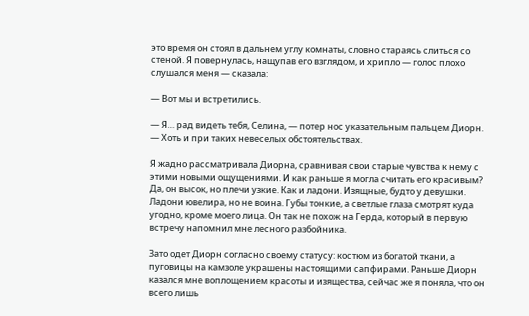это время он стоял в дальнем углу комнаты, словно стараясь слиться со стеной. Я повернулась, нащупав его взглядом, и хрипло — голос плохо слушался меня — сказала:

— Вот мы и встретились.

— Я… рад видеть тебя, Селина, — потер нос указательным пальцем Диорн. — Хоть и при таких невеселых обстоятельствах.

Я жадно рассматривала Диорна, сравнивая свои старые чувства к нему с этими новыми ощущениями. И как раньше я могла считать его красивым? Да, он высок, но плечи узкие. Как и ладони. Изящные, будто у девушки. Ладони ювелира, но не воина. Губы тонкие, а светлые глаза смотрят куда угодно, кроме моего лица. Он так не похож на Герда, который в первую встречу напомнил мне лесного разбойника.

Зато одет Диорн согласно своему статусу: костюм из богатой ткани, а пуговицы на камзоле украшены настоящими сапфирами. Раньше Диорн казался мне воплощением красоты и изящества, сейчас же я поняла, что он всего лишь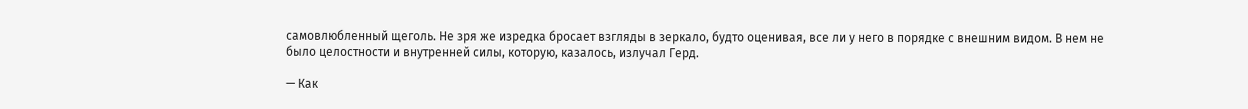самовлюбленный щеголь. Не зря же изредка бросает взгляды в зеркало, будто оценивая, все ли у него в порядке с внешним видом. В нем не было целостности и внутренней силы, которую, казалось, излучал Герд.

— Как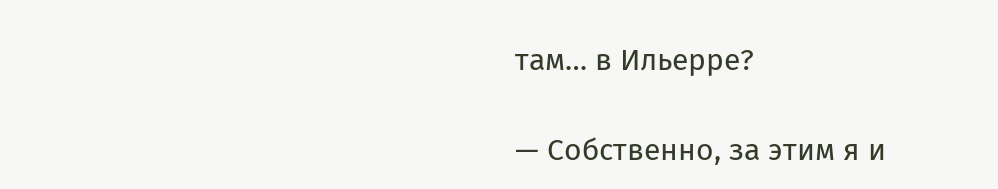там… в Ильерре?

— Собственно, за этим я и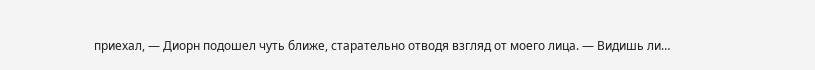приехал, — Диорн подошел чуть ближе, старательно отводя взгляд от моего лица. — Видишь ли…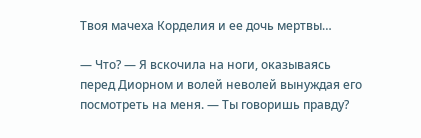Твоя мачеха Корделия и ее дочь мертвы…

— Что? — Я вскочила на ноги, оказываясь перед Диорном и волей неволей вынуждая его посмотреть на меня. — Ты говоришь правду?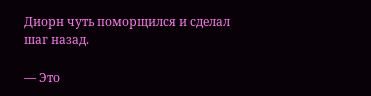Диорн чуть поморщился и сделал шаг назад.

— Это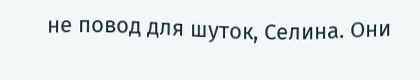не повод для шуток, Селина. Они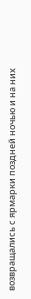возвращались с ярмарки поздней ночью и на них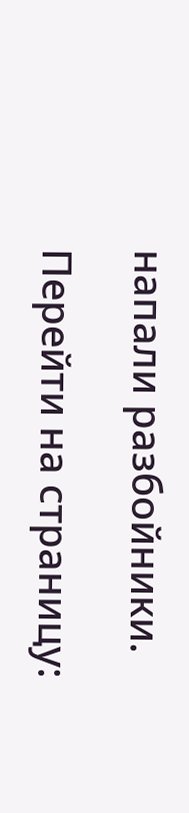напали разбойники.

Перейти на страницу: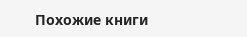Похожие книги